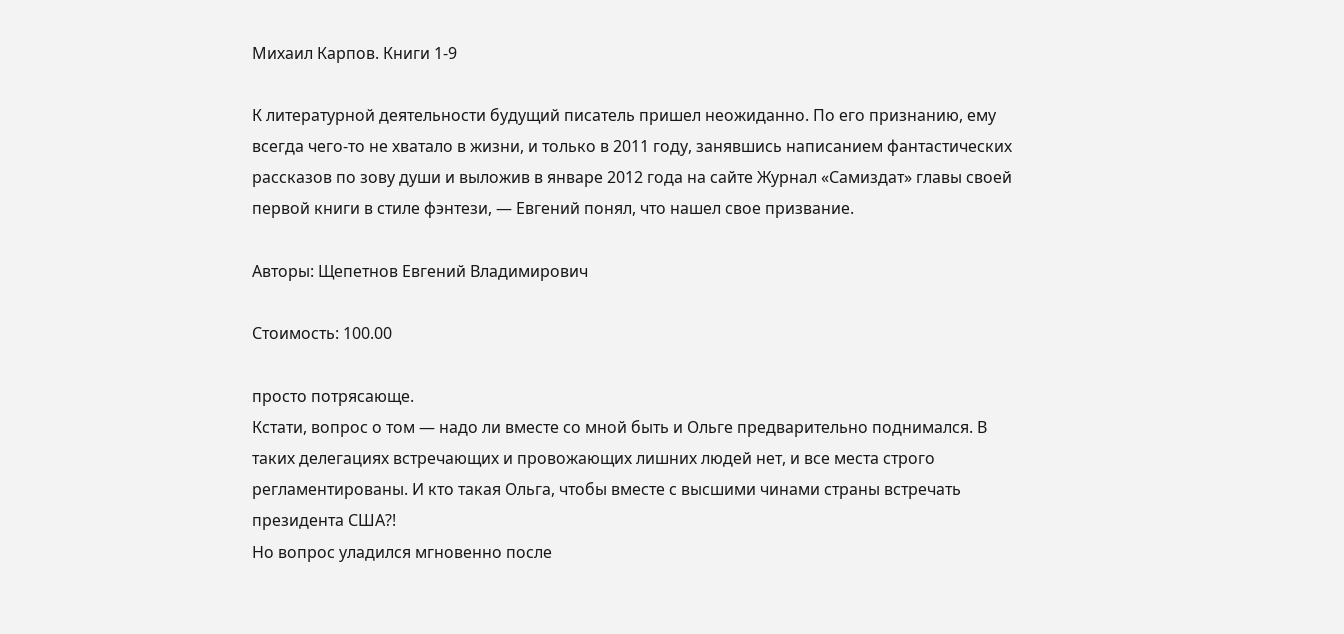Михаил Карпов. Книги 1-9

К литературной деятельности будущий писатель пришел неожиданно. По его признанию, ему всегда чего-то не хватало в жизни, и только в 2011 году, занявшись написанием фантастических рассказов по зову души и выложив в январе 2012 года на сайте Журнал «Самиздат» главы своей первой книги в стиле фэнтези, — Евгений понял, что нашел свое призвание.

Авторы: Щепетнов Евгений Владимирович

Стоимость: 100.00

просто потрясающе.
Кстати, вопрос о том — надо ли вместе со мной быть и Ольге предварительно поднимался. В таких делегациях встречающих и провожающих лишних людей нет, и все места строго регламентированы. И кто такая Ольга, чтобы вместе с высшими чинами страны встречать президента США?!
Но вопрос уладился мгновенно после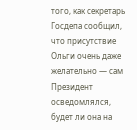того, как секретарь Госдепа сообщил, что присутствие Ольги очень даже желательно — сам Президент осведомлялся, будет ли она на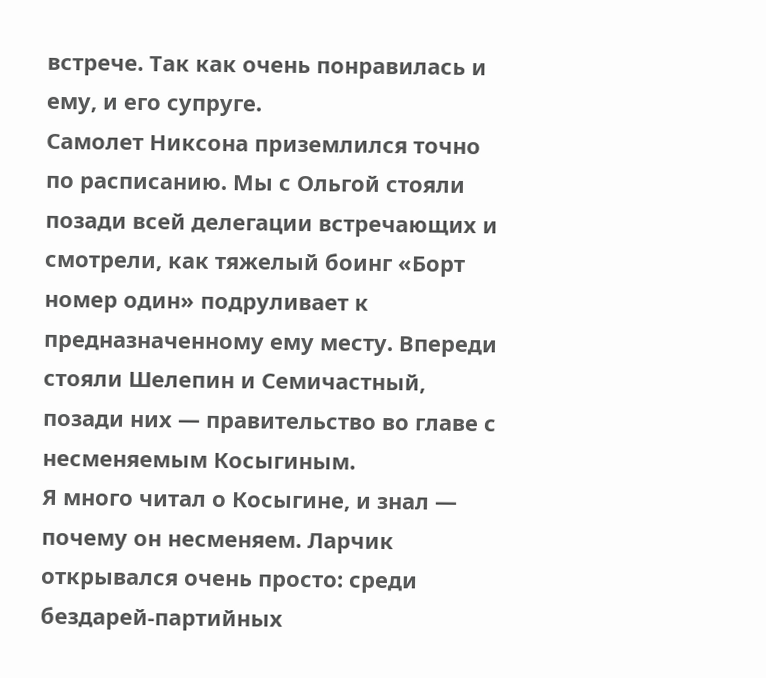встрече. Так как очень понравилась и ему, и его супруге.
Самолет Никсона приземлился точно по расписанию. Мы с Ольгой стояли позади всей делегации встречающих и смотрели, как тяжелый боинг «Борт номер один» подруливает к предназначенному ему месту. Впереди стояли Шелепин и Семичастный, позади них — правительство во главе с несменяемым Косыгиным.
Я много читал о Косыгине, и знал — почему он несменяем. Ларчик открывался очень просто: среди бездарей-партийных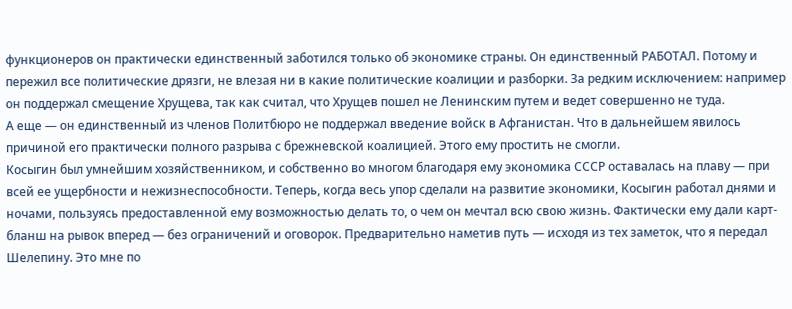функционеров он практически единственный заботился только об экономике страны. Он единственный РАБОТАЛ. Потому и пережил все политические дрязги, не влезая ни в какие политические коалиции и разборки. За редким исключением: например он поддержал смещение Хрущева, так как считал, что Хрущев пошел не Ленинским путем и ведет совершенно не туда.
А еще — он единственный из членов Политбюро не поддержал введение войск в Афганистан. Что в дальнейшем явилось причиной его практически полного разрыва с брежневской коалицией. Этого ему простить не смогли.
Косыгин был умнейшим хозяйственником, и собственно во многом благодаря ему экономика СССР оставалась на плаву — при всей ее ущербности и нежизнеспособности. Теперь, когда весь упор сделали на развитие экономики, Косыгин работал днями и ночами, пользуясь предоставленной ему возможностью делать то, о чем он мечтал всю свою жизнь. Фактически ему дали карт-бланш на рывок вперед — без ограничений и оговорок. Предварительно наметив путь — исходя из тех заметок, что я передал Шелепину. Это мне по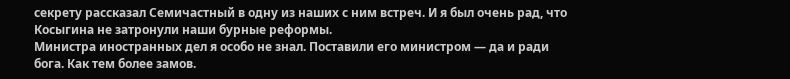секрету рассказал Семичастный в одну из наших с ним встреч. И я был очень рад, что Косыгина не затронули наши бурные реформы.
Министра иностранных дел я особо не знал. Поставили его министром — да и ради бога. Как тем более замов.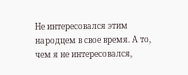Не интересовался этим народцем в свое время. А то, чем я не интересовался,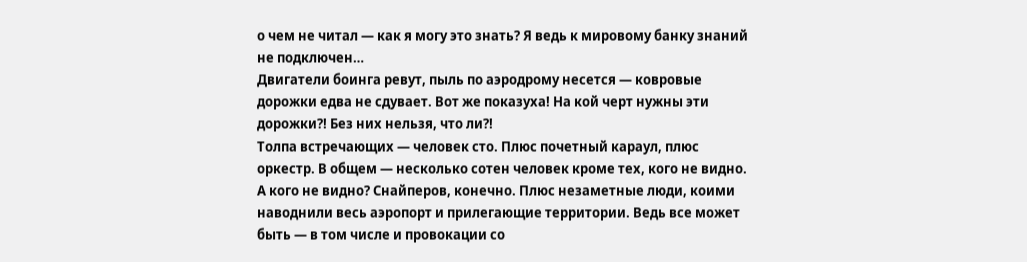о чем не читал — как я могу это знать? Я ведь к мировому банку знаний не подключен…
Двигатели боинга ревут, пыль по аэродрому несется — ковровые дорожки едва не сдувает. Вот же показуха! На кой черт нужны эти дорожки?! Без них нельзя, что ли?!
Толпа встречающих — человек сто. Плюс почетный караул, плюс оркестр. В общем — несколько сотен человек кроме тех, кого не видно. А кого не видно? Снайперов, конечно. Плюс незаметные люди, коими наводнили весь аэропорт и прилегающие территории. Ведь все может быть — в том числе и провокации со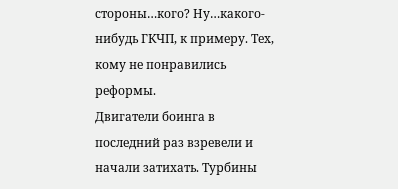стороны…кого? Ну…какого-нибудь ГКЧП, к примеру. Тех, кому не понравились реформы.
Двигатели боинга в последний раз взревели и начали затихать. Турбины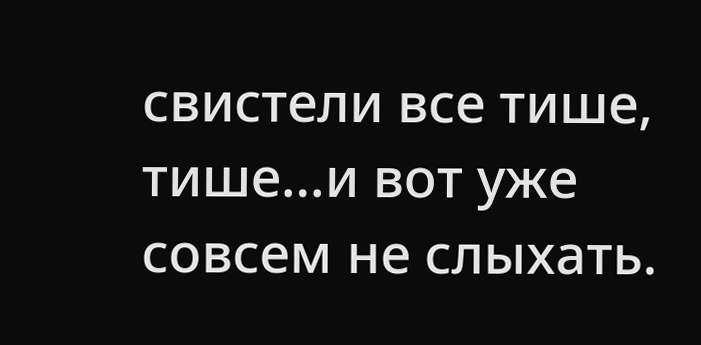свистели все тише, тише…и вот уже совсем не слыхать.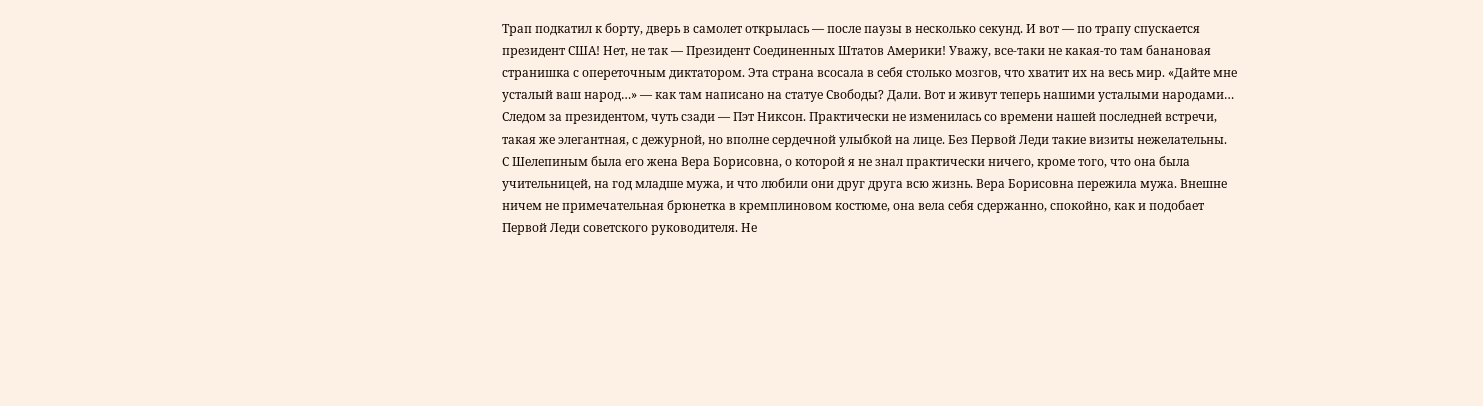Трап подкатил к борту, дверь в самолет открылась — после паузы в несколько секунд. И вот — по трапу спускается президент США! Нет, не так — Президент Соединенных Штатов Америки! Уважу, все-таки не какая-то там банановая странишка с опереточным диктатором. Эта страна всосала в себя столько мозгов, что хватит их на весь мир. «Дайте мне усталый ваш народ…» — как там написано на статуе Свободы? Дали. Вот и живут теперь нашими усталыми народами…
Следом за президентом, чуть сзади — Пэт Никсон. Практически не изменилась со времени нашей последней встречи, такая же элегантная, с дежурной, но вполне сердечной улыбкой на лице. Без Первой Леди такие визиты нежелательны.
С Шелепиным была его жена Вера Борисовна, о которой я не знал практически ничего, кроме того, что она была учительницей, на год младше мужа, и что любили они друг друга всю жизнь. Вера Борисовна пережила мужа. Внешне ничем не примечательная брюнетка в кремплиновом костюме, она вела себя сдержанно, спокойно, как и подобает Первой Леди советского руководителя. Не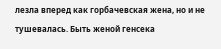лезла вперед как горбачевская жена, но и не тушевалась. Быть женой генсека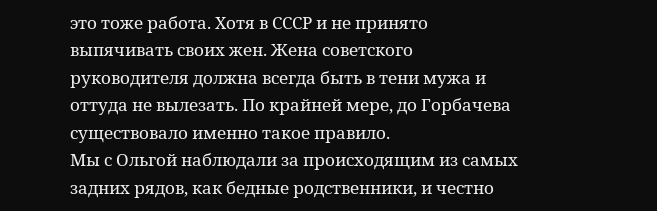это тоже работа. Хотя в СССР и не принято выпячивать своих жен. Жена советского руководителя должна всегда быть в тени мужа и оттуда не вылезать. По крайней мере, до Горбачева существовало именно такое правило.
Мы с Ольгой наблюдали за происходящим из самых задних рядов, как бедные родственники, и честно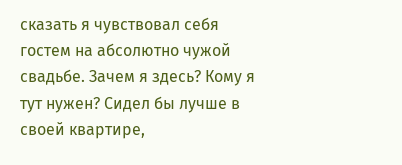сказать я чувствовал себя гостем на абсолютно чужой свадьбе. Зачем я здесь? Кому я тут нужен? Сидел бы лучше в своей квартире,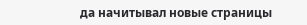да начитывал новые страницы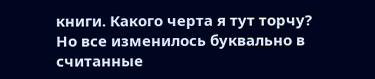книги. Какого черта я тут торчу?
Но все изменилось буквально в считанные